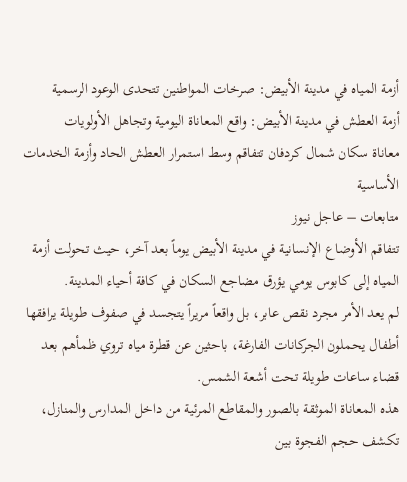أزمة المياه في مدينة الأبيض: صرخات المواطنين تتحدى الوعود الرسمية
أزمة العطش في مدينة الأبيض: واقع المعاناة اليومية وتجاهل الأولويات
معاناة سكان شمال كردفان تتفاقم وسط استمرار العطش الحاد وأزمة الخدمات الأساسية
متابعات – عاجل نيوز
تتفاقم الأوضاع الإنسانية في مدينة الأبيض يوماً بعد آخر، حيث تحولت أزمة المياه إلى كابوس يومي يؤرق مضاجع السكان في كافة أحياء المدينة.
لم يعد الأمر مجرد نقص عابر، بل واقعاً مريراً يتجسد في صفوف طويلة يرافقها أطفال يحملون الجركانات الفارغة، باحثين عن قطرة مياه تروي ظمأهم بعد قضاء ساعات طويلة تحت أشعة الشمس.
هذه المعاناة الموثقة بالصور والمقاطع المرئية من داخل المدارس والمنازل، تكشف حجم الفجوة بين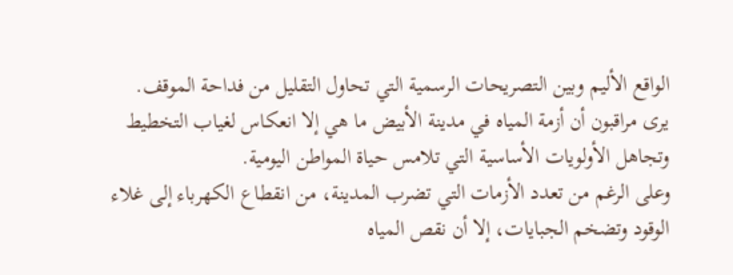الواقع الأليم وبين التصريحات الرسمية التي تحاول التقليل من فداحة الموقف.
يرى مراقبون أن أزمة المياه في مدينة الأبيض ما هي إلا انعكاس لغياب التخطيط وتجاهل الأولويات الأساسية التي تلامس حياة المواطن اليومية.
وعلى الرغم من تعدد الأزمات التي تضرب المدينة، من انقطاع الكهرباء إلى غلاء الوقود وتضخم الجبايات، إلا أن نقص المياه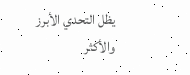يظل التحدي الأبرز والأكثر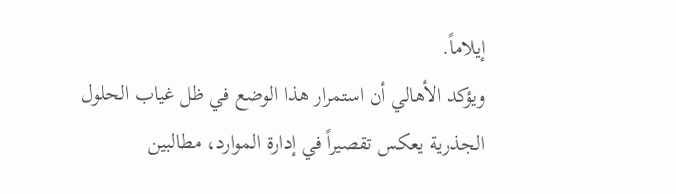إيلاماً.
ويؤكد الأهالي أن استمرار هذا الوضع في ظل غياب الحلول الجذرية يعكس تقصيراً في إدارة الموارد، مطالبين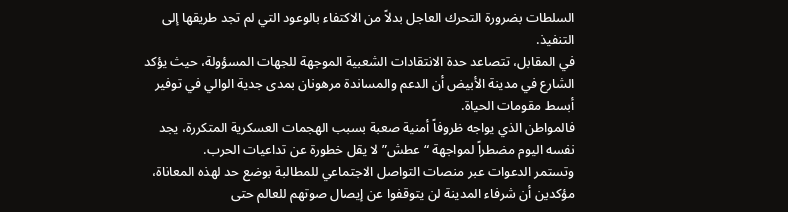السلطات بضرورة التحرك العاجل بدلاً من الاكتفاء بالوعود التي لم تجد طريقها إلى التنفيذ.
في المقابل، تتصاعد حدة الانتقادات الشعبية الموجهة للجهات المسؤولة، حيث يؤكد الشارع في مدينة الأبيض أن الدعم والمساندة مرهونان بمدى جدية الوالي في توفير أبسط مقومات الحياة.
فالمواطن الذي يواجه ظروفاً أمنية صعبة بسبب الهجمات العسكرية المتكررة، يجد نفسه اليوم مضطراً لمواجهة “عطش” لا يقل خطورة عن تداعيات الحرب.
وتستمر الدعوات عبر منصات التواصل الاجتماعي للمطالبة بوضع حد لهذه المعاناة، مؤكدين أن شرفاء المدينة لن يتوقفوا عن إيصال صوتهم للعالم حتى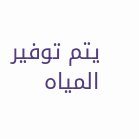يتم توفير المياه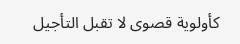كأولوية قصوى لا تقبل التأجيل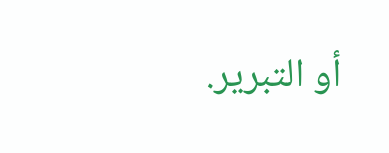أو التبرير.